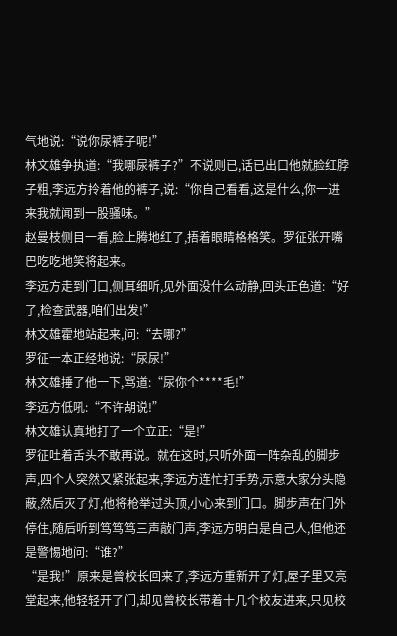气地说:“说你尿裤子呢!”
林文雄争执道:“我哪尿裤子?”不说则已,话已出口他就脸红脖子粗,李远方拎着他的裤子,说:“你自己看看,这是什么,你一进来我就闻到一股骚味。”
赵曼枝侧目一看,脸上腾地红了,捂着眼睛格格笑。罗征张开嘴巴吃吃地笑将起来。
李远方走到门口,侧耳细听,见外面没什么动静,回头正色道:“好了,检查武器,咱们出发!”
林文雄霍地站起来,问:“去哪?”
罗征一本正经地说:“尿尿!”
林文雄捶了他一下,骂道:“尿你个****毛!”
李远方低吼:“不许胡说!”
林文雄认真地打了一个立正:“是!”
罗征吐着舌头不敢再说。就在这时,只听外面一阵杂乱的脚步声,四个人突然又紧张起来,李远方连忙打手势,示意大家分头隐蔽,然后灭了灯,他将枪举过头顶,小心来到门口。脚步声在门外停住,随后听到笃笃笃三声敲门声,李远方明白是自己人,但他还是警惕地问:“谁?”
“是我!”原来是曾校长回来了,李远方重新开了灯,屋子里又亮堂起来,他轻轻开了门,却见曾校长带着十几个校友进来,只见校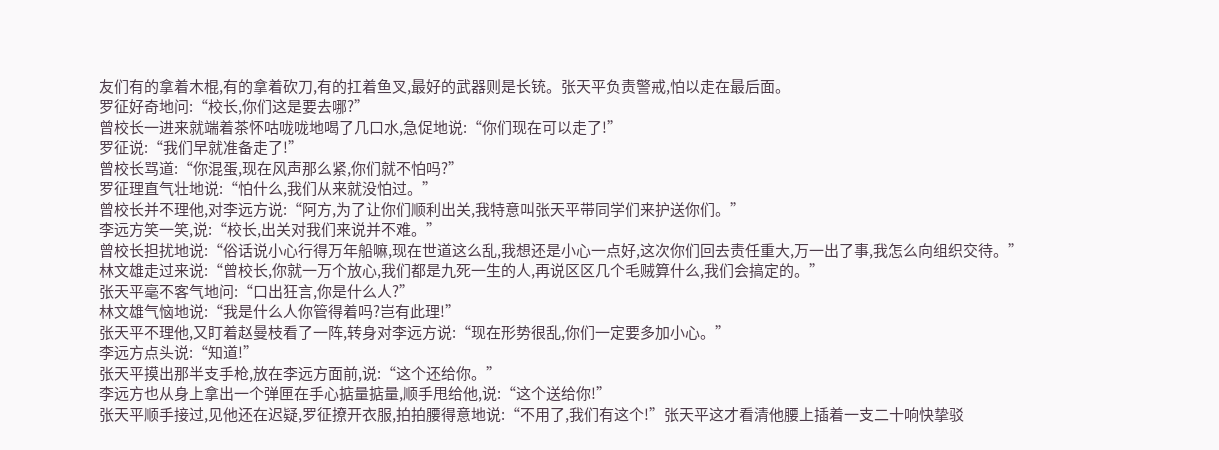友们有的拿着木棍,有的拿着砍刀,有的扛着鱼叉,最好的武器则是长铳。张天平负责警戒,怕以走在最后面。
罗征好奇地问:“校长,你们这是要去哪?”
曾校长一进来就端着茶怀咕咙咙地喝了几口水,急促地说:“你们现在可以走了!”
罗征说:“我们早就准备走了!”
曾校长骂道:“你混蛋,现在风声那么紧,你们就不怕吗?”
罗征理直气壮地说:“怕什么,我们从来就没怕过。”
曾校长并不理他,对李远方说:“阿方,为了让你们顺利出关,我特意叫张天平带同学们来护送你们。”
李远方笑一笑,说:“校长,出关对我们来说并不难。”
曾校长担扰地说:“俗话说小心行得万年船嘛,现在世道这么乱,我想还是小心一点好,这次你们回去责任重大,万一出了事,我怎么向组织交待。”
林文雄走过来说:“曾校长,你就一万个放心,我们都是九死一生的人,再说区区几个毛贼算什么,我们会搞定的。”
张天平毫不客气地问:“口出狂言,你是什么人?”
林文雄气恼地说:“我是什么人你管得着吗?岂有此理!”
张天平不理他,又盯着赵曼枝看了一阵,转身对李远方说:“现在形势很乱,你们一定要多加小心。”
李远方点头说:“知道!”
张天平摸出那半支手枪,放在李远方面前,说:“这个还给你。”
李远方也从身上拿出一个弹匣在手心掂量掂量,顺手甩给他,说:“这个送给你!”
张天平顺手接过,见他还在迟疑,罗征撩开衣服,拍拍腰得意地说:“不用了,我们有这个!”张天平这才看清他腰上插着一支二十响快挚驳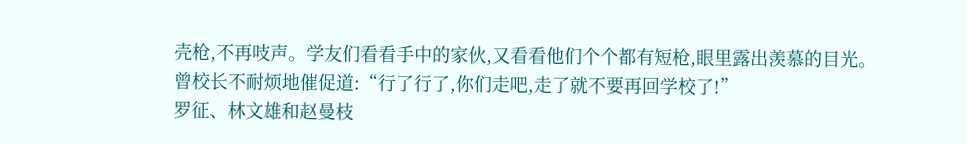壳枪,不再吱声。学友们看看手中的家伙,又看看他们个个都有短枪,眼里露出羡慕的目光。
曾校长不耐烦地催促道:“行了行了,你们走吧,走了就不要再回学校了!”
罗征、林文雄和赵曼枝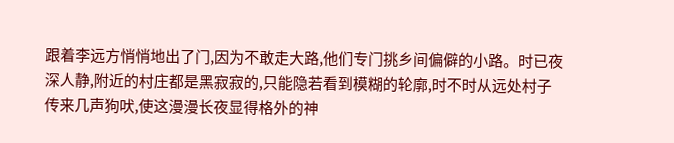跟着李远方悄悄地出了门,因为不敢走大路,他们专门挑乡间偏僻的小路。时已夜深人静,附近的村庄都是黑寂寂的,只能隐若看到模糊的轮廓,时不时从远处村子传来几声狗吠,使这漫漫长夜显得格外的神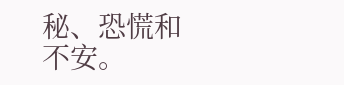秘、恐慌和不安。